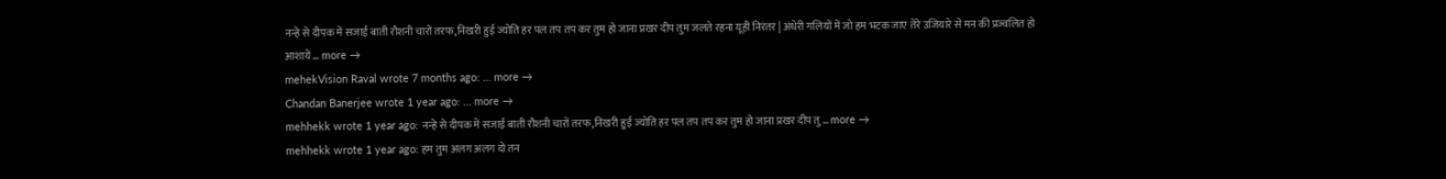नन्हे से दीपक में सजाई बाती रौशनी चारों तरफ,निखरी हुई ज्योति हर पल तप तप कर तुम हो जाना प्रखर दीप तुम जलते रहना यूही निरंतर | अंधेरी गलियों में जो हम भटक जाए तेरे उजियारे से मन की प्रज्वलित हो आशायें … more →
mehekVision Raval wrote 7 months ago: … more →
Chandan Banerjee wrote 1 year ago: … more →
mehhekk wrote 1 year ago: नन्हे से दीपक में सजाई बाती रौशनी चारों तरफ,निखरी हुई ज्योति हर पल तप तप कर तुम हो जाना प्रखर दीप तु … more →
mehhekk wrote 1 year ago: हम तुम अलग अलग दो तन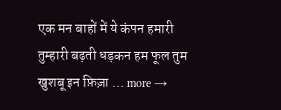एक मन बाहों में ये कंपन हमारी तुम्हारी बढ़ती धड़कन हम फूल तुम खुशबू इन फ़िज़ा … more →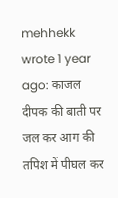mehhekk wrote 1 year ago: काजल दीपक की बाती पर जल कर आग की तपिश में पीघल कर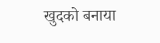खुदको बनाया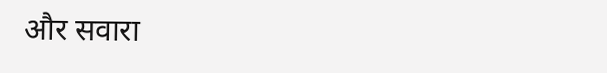और सवारा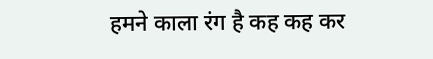हमने काला रंग है कह कह कर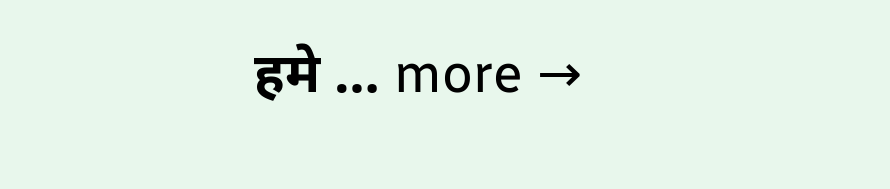हमे … more →